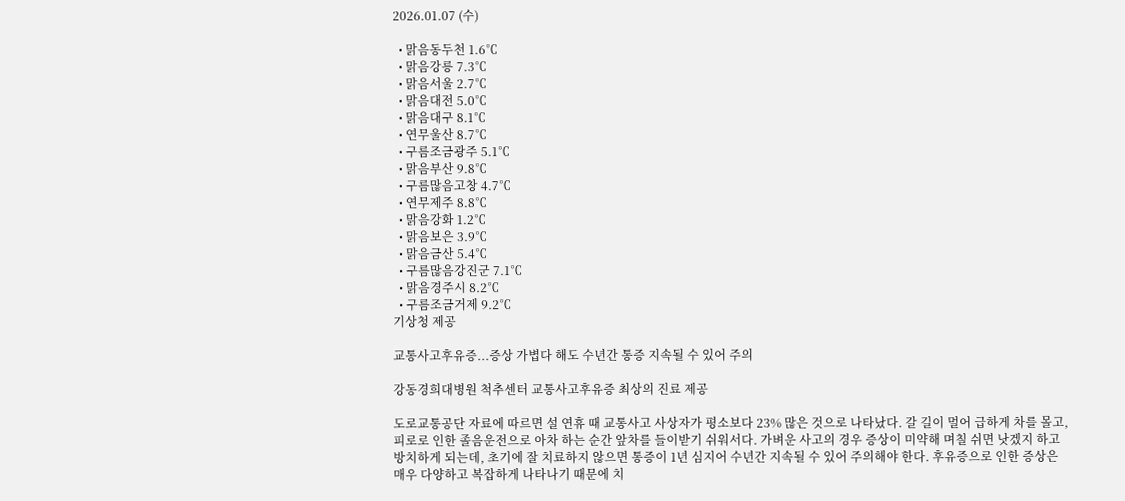2026.01.07 (수)

  • 맑음동두천 1.6℃
  • 맑음강릉 7.3℃
  • 맑음서울 2.7℃
  • 맑음대전 5.0℃
  • 맑음대구 8.1℃
  • 연무울산 8.7℃
  • 구름조금광주 5.1℃
  • 맑음부산 9.8℃
  • 구름많음고창 4.7℃
  • 연무제주 8.8℃
  • 맑음강화 1.2℃
  • 맑음보은 3.9℃
  • 맑음금산 5.4℃
  • 구름많음강진군 7.1℃
  • 맑음경주시 8.2℃
  • 구름조금거제 9.2℃
기상청 제공

교통사고후유증...증상 가볍다 해도 수년간 통증 지속될 수 있어 주의

강동경희대병원 척추센터 교통사고후유증 최상의 진료 제공

도로교통공단 자료에 따르면 설 연휴 때 교통사고 사상자가 평소보다 23% 많은 것으로 나타났다. 갈 길이 멀어 급하게 차를 몰고, 피로로 인한 졸음운전으로 아차 하는 순간 앞차를 들이받기 쉬워서다. 가벼운 사고의 경우 증상이 미약해 며칠 쉬면 낫겠지 하고 방치하게 되는데, 초기에 잘 치료하지 않으면 통증이 1년 심지어 수년간 지속될 수 있어 주의해야 한다. 후유증으로 인한 증상은 매우 다양하고 복잡하게 나타나기 때문에 치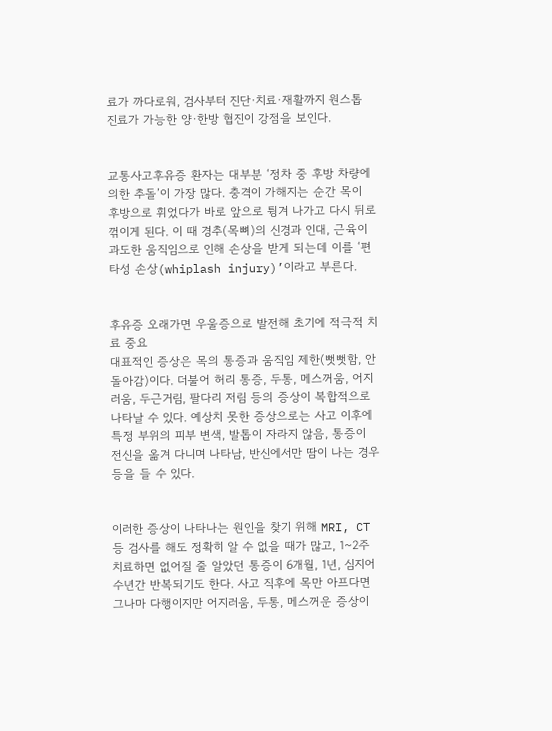료가 까다로워, 검사부터 진단·치료·재활까지 원스톱 진료가 가능한 양·한방 협진이 강점을 보인다.


교통사고후유증 환자는 대부분 ‘정차 중 후방 차량에 의한 추돌’이 가장 많다. 충격이 가해지는 순간 목이 후방으로 휘었다가 바로 앞으로 튕겨 나가고 다시 뒤로 꺾이게 된다. 이 때 경추(목뼈)의 신경과 인대, 근육이 과도한 움직임으로 인해 손상을 받게 되는데 이를 ‘편타성 손상(whiplash injury)’이라고 부른다.


후유증 오래가면 우울증으로 발전해 초기에 적극적 치료 중요
대표적인 증상은 목의 통증과 움직임 제한(뻣뻣함, 안 돌아감)이다. 더불어 허리 통증, 두통, 메스꺼움, 어지러움, 두근거림, 팔다리 저림 등의 증상이 복합적으로 나타날 수 있다. 예상치 못한 증상으로는 사고 이후에 특정 부위의 피부 변색, 발톱이 자라지 않음, 통증이 전신을 옮겨 다니며 나타남, 반신에서만 땀이 나는 경우 등을 들 수 있다.


이러한 증상이 나타나는 원인을 찾기 위해 MRI, CT 등 검사를 해도 정확히 알 수 없을 때가 많고, 1~2주 치료하면 없어질 줄 알았던 통증이 6개월, 1년, 심지어 수년간 반복되기도 한다. 사고 직후에 목만 아프다면 그나마 다행이지만 어지러움, 두통, 메스꺼운 증상이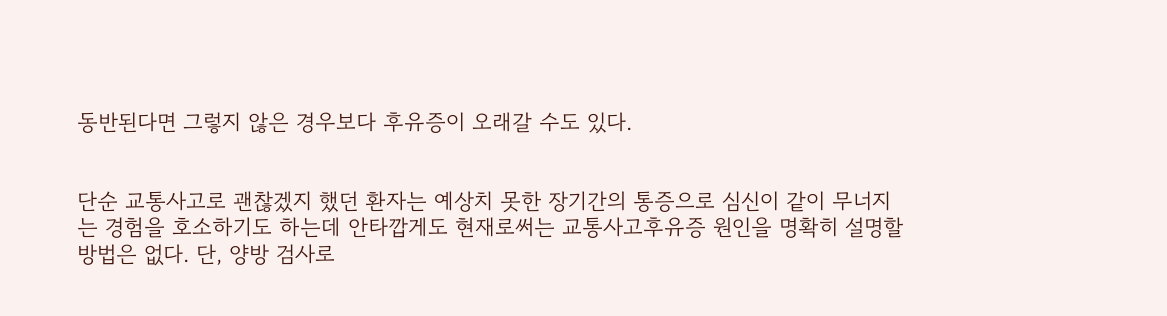동반된다면 그렇지 않은 경우보다 후유증이 오래갈 수도 있다.


단순 교통사고로 괜찮겠지 했던 환자는 예상치 못한 장기간의 통증으로 심신이 같이 무너지는 경험을 호소하기도 하는데 안타깝게도 현재로써는 교통사고후유증 원인을 명확히 설명할 방법은 없다. 단, 양방 검사로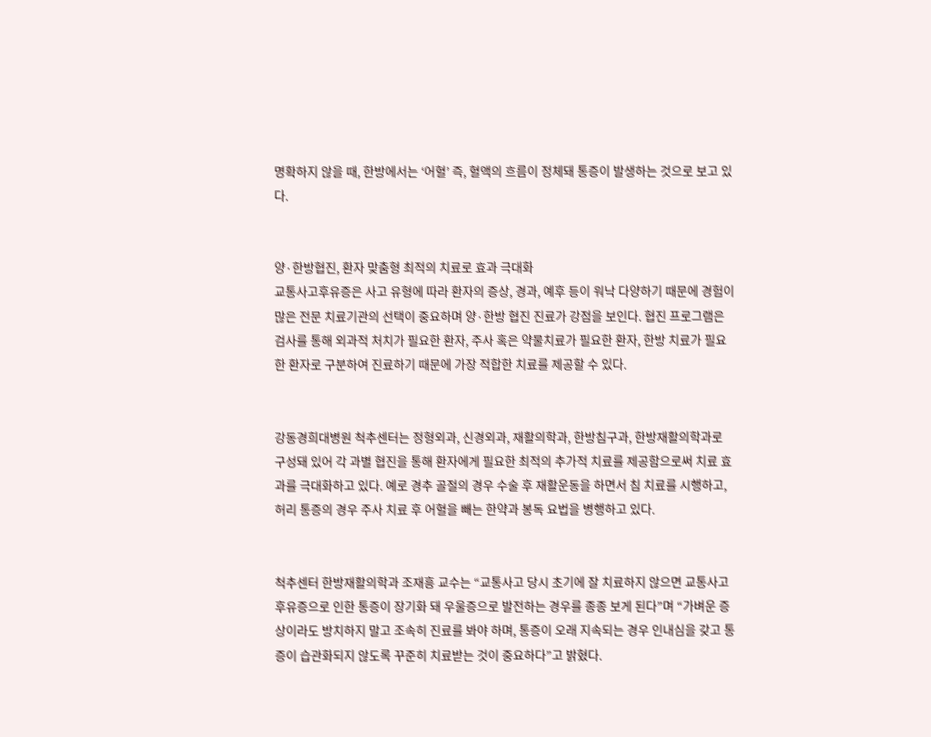명확하지 않을 때, 한방에서는 ‘어혈’ 즉, 혈액의 흐름이 정체돼 통증이 발생하는 것으로 보고 있다.


양·한방협진, 환자 맞춤형 최적의 치료로 효과 극대화
교통사고후유증은 사고 유형에 따라 환자의 증상, 경과, 예후 등이 워낙 다양하기 때문에 경험이 많은 전문 치료기관의 선택이 중요하며 양·한방 협진 진료가 강점을 보인다. 협진 프로그램은 검사를 통해 외과적 처치가 필요한 환자, 주사 혹은 약물치료가 필요한 환자, 한방 치료가 필요한 환자로 구분하여 진료하기 때문에 가장 적합한 치료를 제공할 수 있다.


강동경희대병원 척추센터는 정형외과, 신경외과, 재활의학과, 한방침구과, 한방재활의학과로 구성돼 있어 각 과별 협진을 통해 환자에게 필요한 최적의 추가적 치료를 제공함으로써 치료 효과를 극대화하고 있다. 예로 경추 골절의 경우 수술 후 재활운동을 하면서 침 치료를 시행하고, 허리 통증의 경우 주사 치료 후 어혈을 빼는 한약과 봉독 요법을 병행하고 있다.


척추센터 한방재활의학과 조재흥 교수는 “교통사고 당시 초기에 잘 치료하지 않으면 교통사고후유증으로 인한 통증이 장기화 돼 우울증으로 발전하는 경우를 종종 보게 된다”며 “가벼운 증상이라도 방치하지 말고 조속히 진료를 봐야 하며, 통증이 오래 지속되는 경우 인내심을 갖고 통증이 습관화되지 않도록 꾸준히 치료받는 것이 중요하다”고 밝혔다.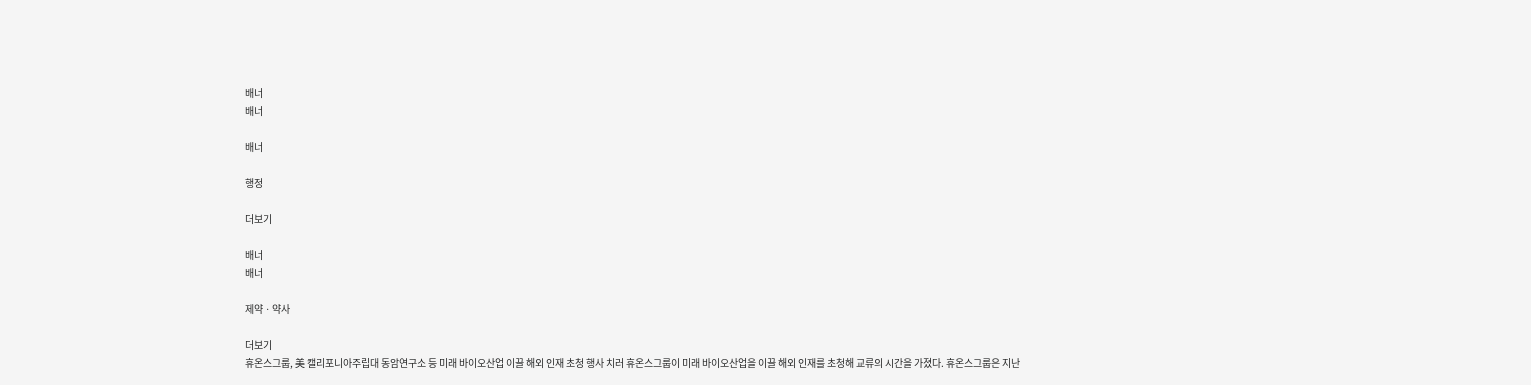배너
배너

배너

행정

더보기

배너
배너

제약ㆍ약사

더보기
휴온스그룹, 美 캘리포니아주립대 동암연구소 등 미래 바이오산업 이끌 해외 인재 초청 행사 치러 휴온스그룹이 미래 바이오산업을 이끌 해외 인재를 초청해 교류의 시간을 가졌다. 휴온스그룹은 지난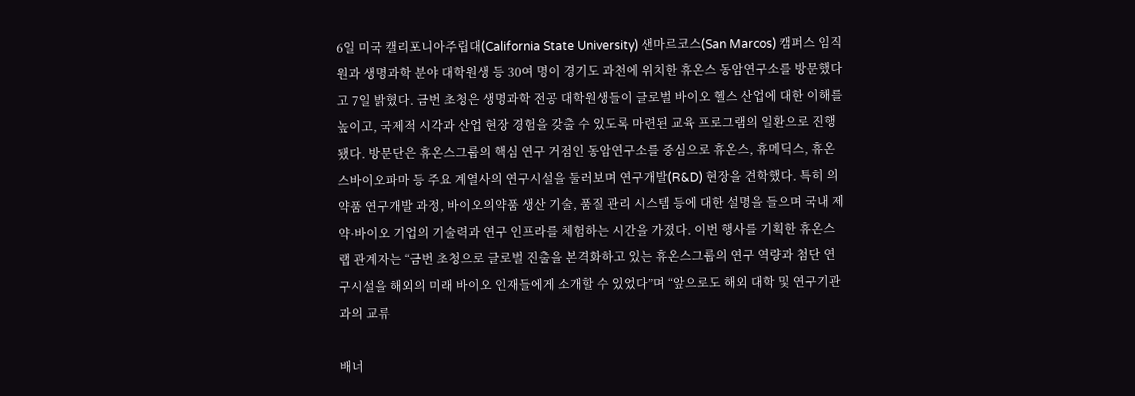6일 미국 캘리포니아주립대(California State University) 샌마르코스(San Marcos) 캠퍼스 임직원과 생명과학 분야 대학원생 등 30여 명이 경기도 과천에 위치한 휴온스 동암연구소를 방문했다고 7일 밝혔다. 금번 초청은 생명과학 전공 대학원생들이 글로벌 바이오 헬스 산업에 대한 이해를 높이고, 국제적 시각과 산업 현장 경험을 갖출 수 있도록 마련된 교육 프로그램의 일환으로 진행됐다. 방문단은 휴온스그룹의 핵심 연구 거점인 동암연구소를 중심으로 휴온스, 휴메딕스, 휴온스바이오파마 등 주요 계열사의 연구시설을 둘러보며 연구개발(R&D) 현장을 견학했다. 특히 의약품 연구개발 과정, 바이오의약품 생산 기술, 품질 관리 시스템 등에 대한 설명을 들으며 국내 제약·바이오 기업의 기술력과 연구 인프라를 체험하는 시간을 가졌다. 이번 행사를 기획한 휴온스랩 관계자는 “금번 초청으로 글로벌 진출을 본격화하고 있는 휴온스그룹의 연구 역량과 첨단 연구시설을 해외의 미래 바이오 인재들에게 소개할 수 있었다”며 “앞으로도 해외 대학 및 연구기관과의 교류

배너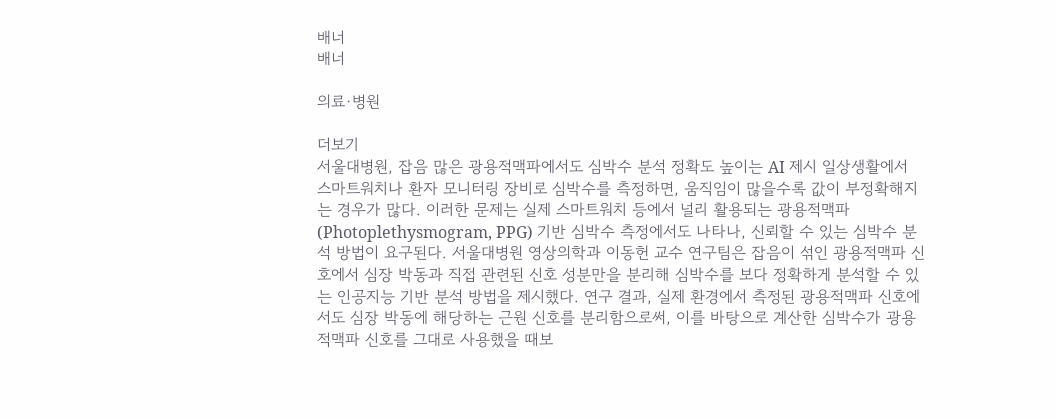배너
배너

의료·병원

더보기
서울대병원, 잡음 많은 광용적맥파에서도 심박수 분석 정확도 높이는 AI 제시 일상생활에서 스마트워치나 환자 모니터링 장비로 심박수를 측정하면, 움직임이 많을수록 값이 부정확해지는 경우가 많다. 이러한 문제는 실제 스마트워치 등에서 널리 활용되는 광용적맥파(Photoplethysmogram, PPG) 기반 심박수 측정에서도 나타나, 신뢰할 수 있는 심박수 분석 방법이 요구된다. 서울대병원 영상의학과 이동헌 교수 연구팀은 잡음이 섞인 광용적맥파 신호에서 심장 박동과 직접 관련된 신호 성분만을 분리해 심박수를 보다 정확하게 분석할 수 있는 인공지능 기반 분석 방법을 제시했다. 연구 결과, 실제 환경에서 측정된 광용적맥파 신호에서도 심장 박동에 해당하는 근원 신호를 분리함으로써, 이를 바탕으로 계산한 심박수가 광용적맥파 신호를 그대로 사용했을 때보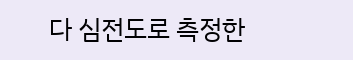다 심전도로 측정한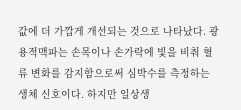값에 더 가깝게 개선되는 것으로 나타났다. 광용적맥파는 손목이나 손가락에 빛을 비춰 혈류 변화를 감지함으로써 심박수를 측정하는 생체 신호이다. 하지만 일상생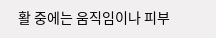활 중에는 움직임이나 피부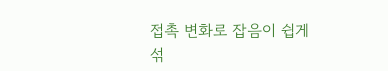접촉 변화로 잡음이 쉽게 섞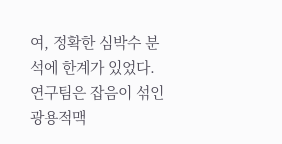여, 정확한 심박수 분석에 한계가 있었다. 연구팀은 잡음이 섞인 광용적맥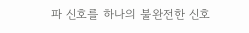파 신호를 하나의 불완전한 신호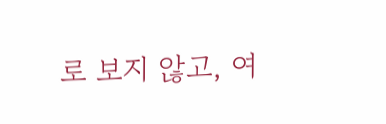로 보지 않고, 여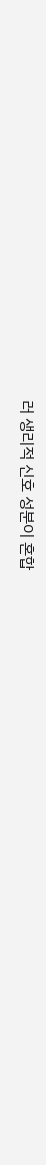러 생리적 신호 성분이 혼합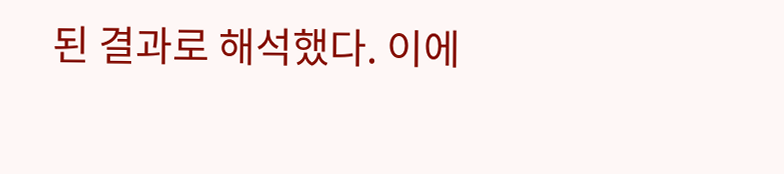된 결과로 해석했다. 이에